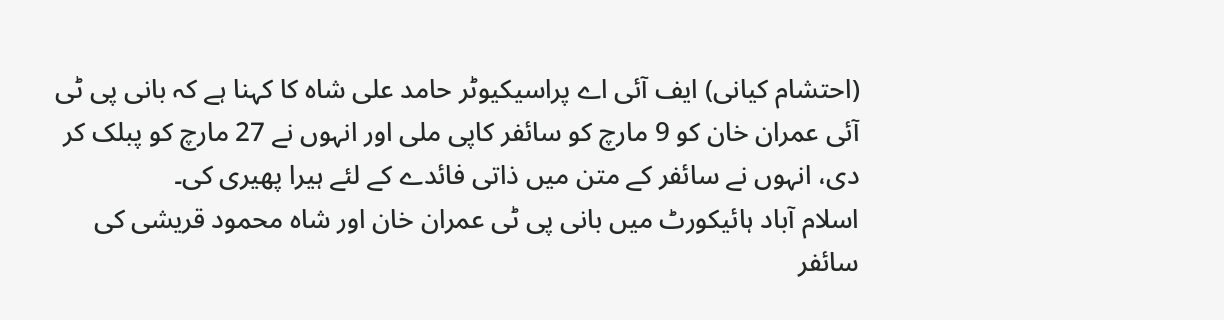(احتشام کیانی) ایف آئی اے پراسیکیوٹر حامد علی شاہ کا کہنا ہے کہ بانی پی ٹی آئی عمران خان کو 9 مارچ کو سائفر کاپی ملی اور انہوں نے 27 مارچ کو پبلک کر دی، انہوں نے سائفر کے متن میں ذاتی فائدے کے لئے ہیرا پھیری کی۔
اسلام آباد ہائیکورٹ میں بانی پی ٹی عمران خان اور شاہ محمود قریشی کی سائفر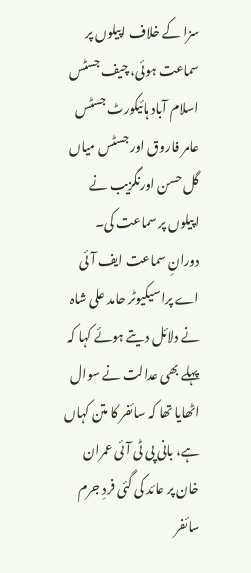سزا کے خلاف اپیلوں پر سماعت ہوئی، چیف جسٹس اسلام آباد ہائیکورٹ جسٹس عامر فاروق اور جسٹس میاں گل حسن اورنگزیب نے اپیلوں پر سماعت کی۔
دورانِ سماعت ایف آئی اے پراسیکیوٹر حامد علی شاہ نے دلائل دیتے ہوئے کہا کہ پہلے بھی عدالت نے سوال اٹھایا تھا کہ سائفر کا متن کہاں ہے، بانی پی ٹی آئی عمران خان پر عائد کی گئی فردِ جرم سائفر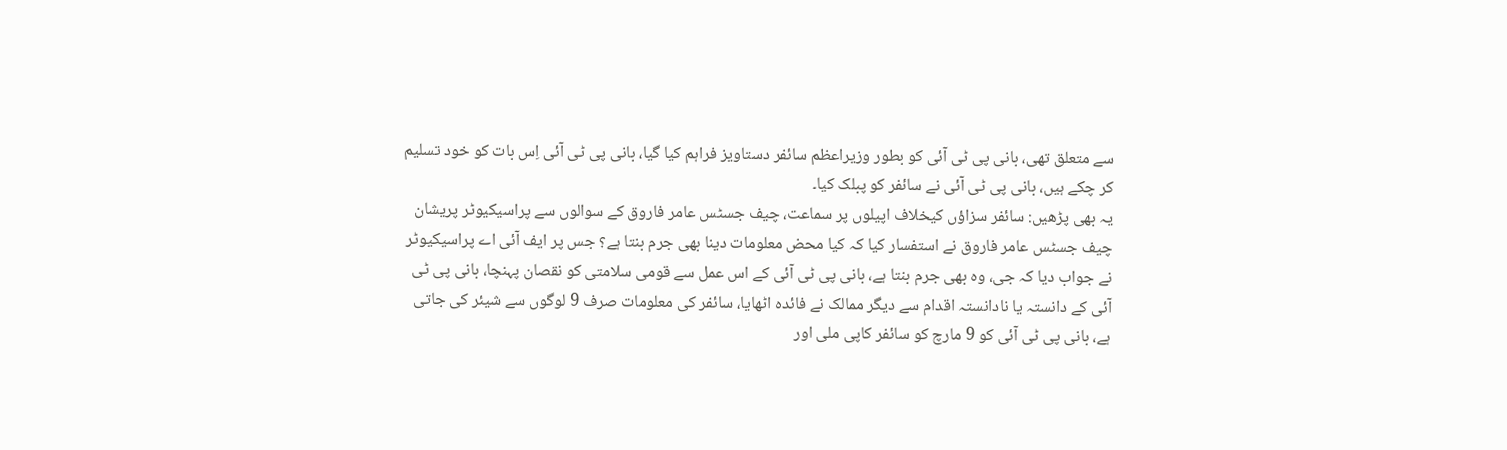سے متعلق تھی، بانی پی ٹی آئی کو بطور وزیراعظم سائفر دستاویز فراہم کیا گیا، بانی پی ٹی آئی اِس بات کو خود تسلیم کر چکے ہیں، بانی پی ٹی آئی نے سائفر کو پبلک کیا۔
یہ بھی پڑھیں: سائفر سزاؤں کیخلاف اپیلوں پر سماعت، چیف جسٹس عامر فاروق کے سوالوں سے پراسیکیوٹر پریشان
چیف جسٹس عامر فاروق نے استفسار کیا کہ کیا محض معلومات دینا بھی جرم بنتا ہے؟ جس پر ایف آئی اے پراسیکیوٹر نے جواب دیا کہ جی، وہ بھی جرم بنتا ہے، بانی پی ٹی آئی کے اس عمل سے قومی سلامتی کو نقصان پہنچا، بانی پی ٹی آئی کے دانستہ یا نادانستہ اقدام سے دیگر ممالک نے فائدہ اٹھایا، سائفر کی معلومات صرف 9 لوگوں سے شیئر کی جاتی ہے، بانی پی ٹی آئی کو 9 مارچ کو سائفر کاپی ملی اور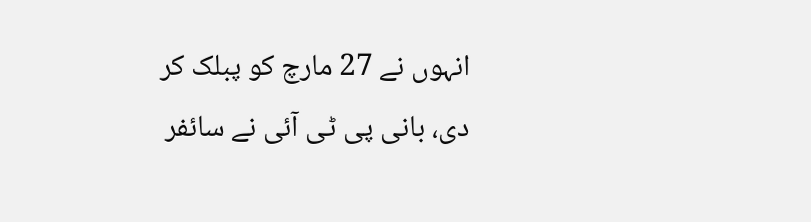انہوں نے 27 مارچ کو پبلک کر دی، بانی پی ٹی آئی نے سائفر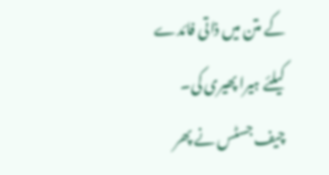کے متن میں ذاتی فائدے کیلئے ہیرا پھیری کی۔
چیف جسٹس نے پھر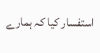استفسار کیا کہ ہمارے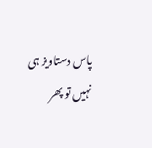پاس دستاویز ہی نہیں تو پھر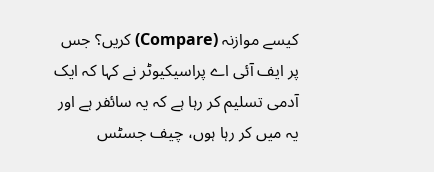کیسے موازنہ (Compare) کریں؟ جس پر ایف آئی اے پراسیکیوٹر نے کہا کہ ایک آدمی تسلیم کر رہا ہے کہ یہ سائفر ہے اور یہ میں کر رہا ہوں، چیف جسٹس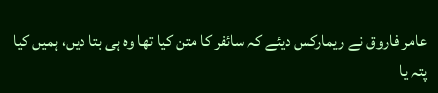عامر فاروق نے ریمارکس دیئے کہ سائفر کا متن کیا تھا وہ ہی بتا دیں، ہمیں کیا پتہ یا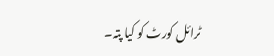ٹرائل کورٹ کو کیا پتہ۔